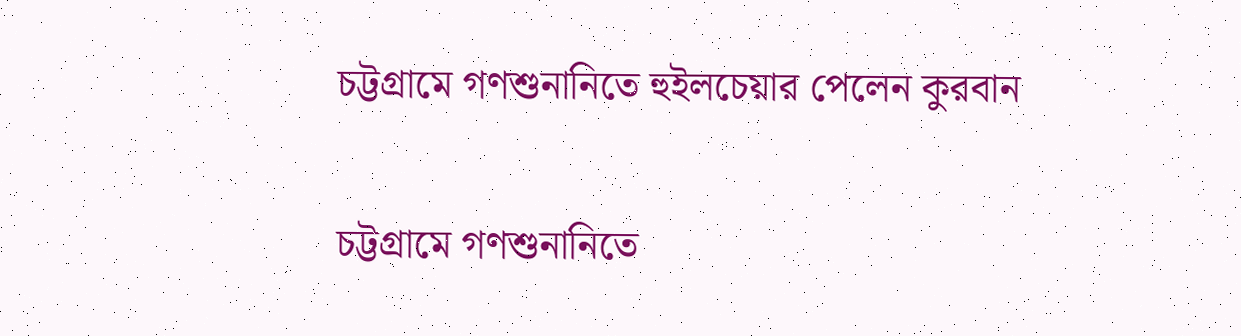চট্টগ্রামে গণশুনানিতে হুইলচেয়ার পেলেন কুরবান

চট্টগ্রামে গণশুনানিতে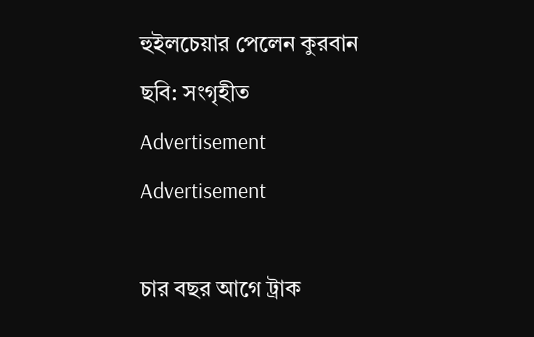হুইলচেয়ার পেলেন কুরবান
ছবি: সংগৃহীত
Advertisement
Advertisement

চার বছর আগে ট্রাক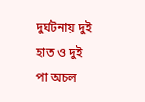দুর্ঘটনায় দুই হাত ও দুই পা অচল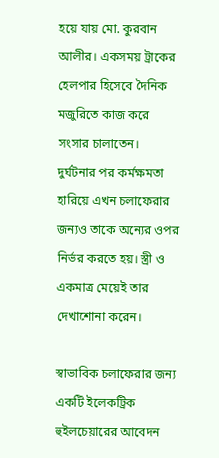হয়ে যায় মো. কুরবান আলীর। একসময় ট্রাকের হেলপার হিসেবে দৈনিক মজুরিতে কাজ করে সংসার চালাতেন। দুর্ঘটনার পর কর্মক্ষমতা হারিয়ে এখন চলাফেরার জন্যও তাকে অন্যের ওপর নির্ভর করতে হয়। স্ত্রী ও একমাত্র মেয়েই তার দেখাশোনা করেন।

স্বাভাবিক চলাফেরার জন্য একটি ইলেকট্রিক হুইলচেয়ারের আবেদন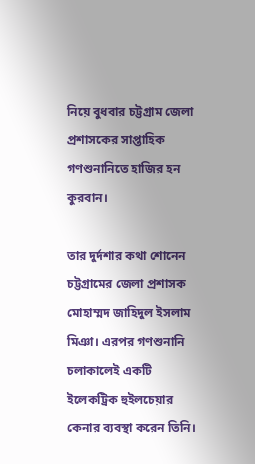নিয়ে বুধবার চট্টগ্রাম জেলা প্রশাসকের সাপ্তাহিক গণশুনানিতে হাজির হন কুরবান।

তার দুর্দশার কথা শোনেন চট্টগ্রামের জেলা প্রশাসক মোহাম্মদ জাহিদুল ইসলাম মিঞা। এরপর গণশুনানি চলাকালেই একটি ইলেকট্রিক হুইলচেয়ার কেনার ব্যবস্থা করেন তিনি।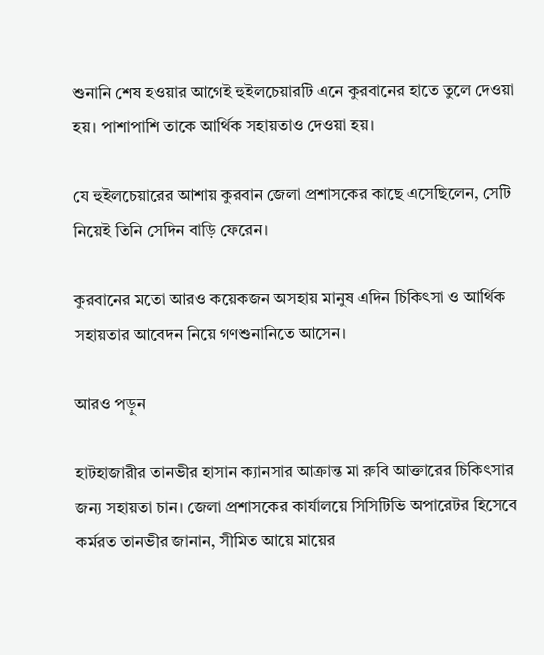শুনানি শেষ হওয়ার আগেই হুইলচেয়ারটি এনে কুরবানের হাতে তুলে দেওয়া হয়। পাশাপাশি তাকে আর্থিক সহায়তাও দেওয়া হয়।

যে হুইলচেয়ারের আশায় কুরবান জেলা প্রশাসকের কাছে এসেছিলেন, সেটি নিয়েই তিনি সেদিন বাড়ি ফেরেন।

কুরবানের মতো আরও কয়েকজন অসহায় মানুষ এদিন চিকিৎসা ও আর্থিক সহায়তার আবেদন নিয়ে গণশুনানিতে আসেন।

আরও পড়ুন

হাটহাজারীর তানভীর হাসান ক্যানসার আক্রান্ত মা রুবি আক্তারের চিকিৎসার জন্য সহায়তা চান। জেলা প্রশাসকের কার্যালয়ে সিসিটিভি অপারেটর হিসেবে কর্মরত তানভীর জানান, সীমিত আয়ে মায়ের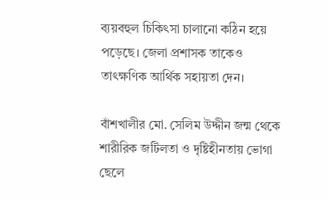ব্যয়বহুল চিকিৎসা চালানো কঠিন হয়ে পড়েছে। জেলা প্রশাসক তাকেও তাৎক্ষণিক আর্থিক সহায়তা দেন।

বাঁশখালীর মো. সেলিম উদ্দীন জন্ম থেকে শারীরিক জটিলতা ও দৃষ্টিহীনতায় ভোগা ছেলে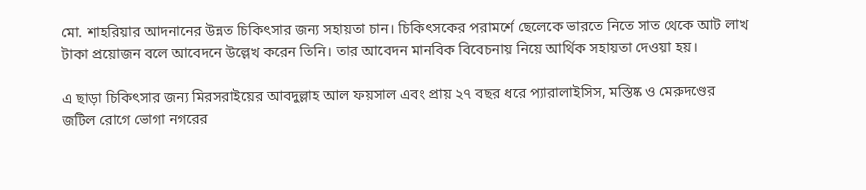মো. শাহরিয়ার আদনানের উন্নত চিকিৎসার জন্য সহায়তা চান। চিকিৎসকের পরামর্শে ছেলেকে ভারতে নিতে সাত থেকে আট লাখ টাকা প্রয়োজন বলে আবেদনে উল্লেখ করেন তিনি। তার আবেদন মানবিক বিবেচনায় নিয়ে আর্থিক সহায়তা দেওয়া হয়।

এ ছাড়া চিকিৎসার জন্য মিরসরাইয়ের আবদুল্লাহ আল ফয়সাল এবং প্রায় ২৭ বছর ধরে প্যারালাইসিস, মস্তিষ্ক ও মেরুদণ্ডের জটিল রোগে ভোগা নগরের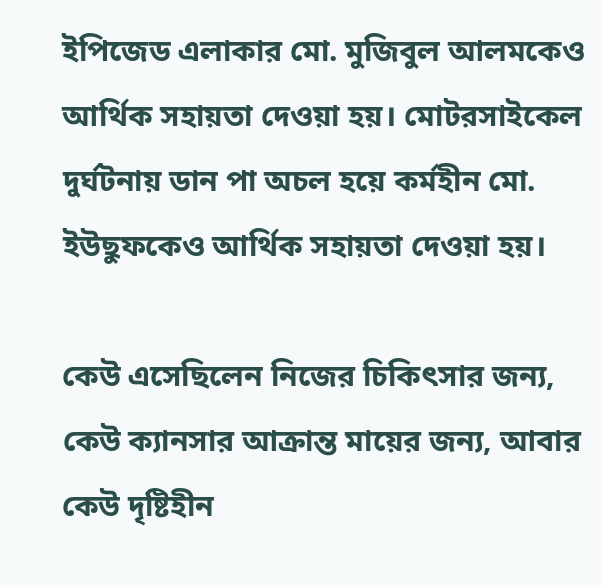ইপিজেড এলাকার মো. মুজিবুল আলমকেও আর্থিক সহায়তা দেওয়া হয়। মোটরসাইকেল দুর্ঘটনায় ডান পা অচল হয়ে কর্মহীন মো. ইউছুফকেও আর্থিক সহায়তা দেওয়া হয়।

কেউ এসেছিলেন নিজের চিকিৎসার জন্য, কেউ ক্যানসার আক্রান্ত মায়ের জন্য, আবার কেউ দৃষ্টিহীন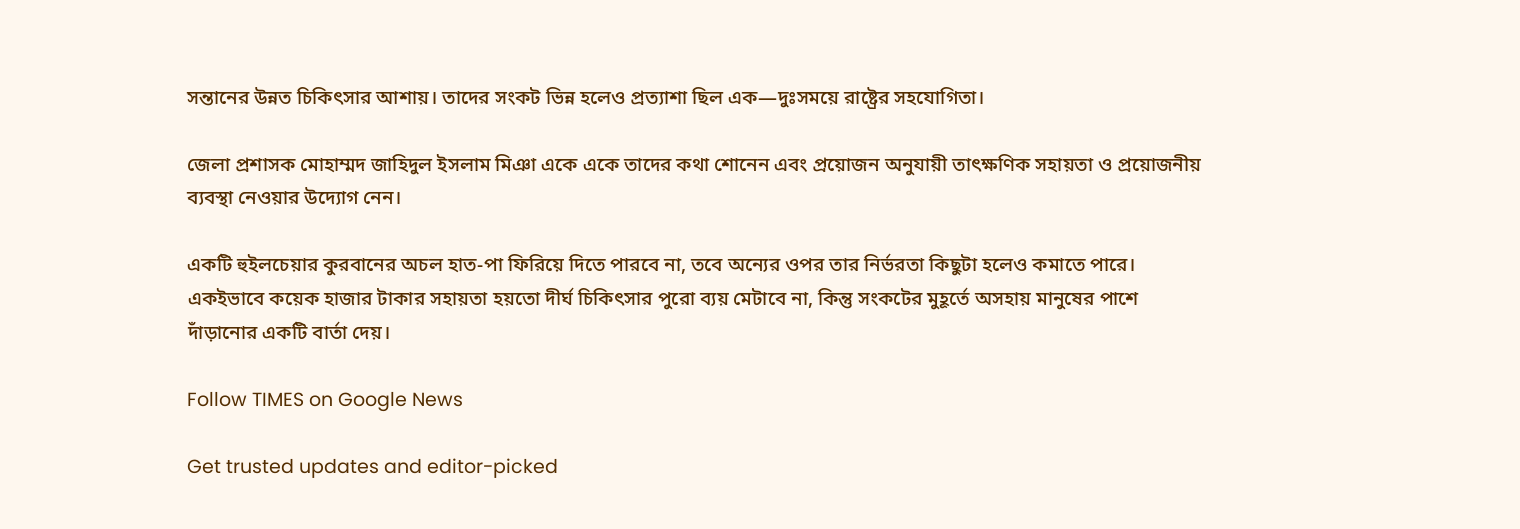সন্তানের উন্নত চিকিৎসার আশায়। তাদের সংকট ভিন্ন হলেও প্রত্যাশা ছিল এক—দুঃসময়ে রাষ্ট্রের সহযোগিতা।

জেলা প্রশাসক মোহাম্মদ জাহিদুল ইসলাম মিঞা একে একে তাদের কথা শোনেন এবং প্রয়োজন অনুযায়ী তাৎক্ষণিক সহায়তা ও প্রয়োজনীয় ব্যবস্থা নেওয়ার উদ্যোগ নেন।

একটি হুইলচেয়ার কুরবানের অচল হাত-পা ফিরিয়ে দিতে পারবে না, তবে অন্যের ওপর তার নির্ভরতা কিছুটা হলেও কমাতে পারে। একইভাবে কয়েক হাজার টাকার সহায়তা হয়তো দীর্ঘ চিকিৎসার পুরো ব্যয় মেটাবে না, কিন্তু সংকটের মুহূর্তে অসহায় মানুষের পাশে দাঁড়ানোর একটি বার্তা দেয়।

Follow TIMES on Google News

Get trusted updates and editor-picked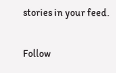stories in your feed.

Follow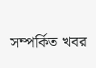সম্পর্কিত খবর